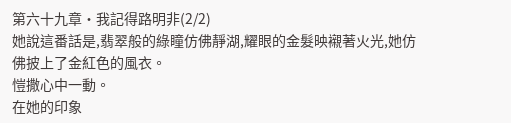第六十九章·我記得路明非(2/2)
她說這番話是,翡翠般的綠瞳仿佛靜湖,耀眼的金髮映襯著火光,她仿佛披上了金紅色的風衣。
愷撒心中一動。
在她的印象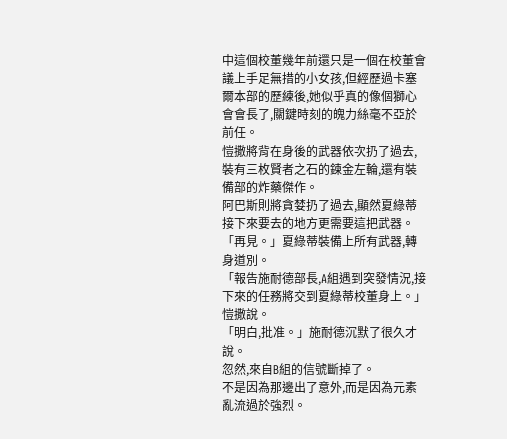中這個校董幾年前還只是一個在校董會議上手足無措的小女孩,但經歷過卡塞爾本部的歷練後,她似乎真的像個獅心會會長了,關鍵時刻的魄力絲毫不亞於前任。
愷撒將背在身後的武器依次扔了過去,裝有三枚賢者之石的鍊金左輪,還有裝備部的炸藥傑作。
阿巴斯則將貪婪扔了過去,顯然夏綠蒂接下來要去的地方更需要這把武器。
「再見。」夏綠蒂裝備上所有武器,轉身道別。
「報告施耐德部長,A組遇到突發情況,接下來的任務將交到夏綠蒂校董身上。」愷撒說。
「明白,批准。」施耐德沉默了很久才說。
忽然,來自B組的信號斷掉了。
不是因為那邊出了意外,而是因為元素亂流過於強烈。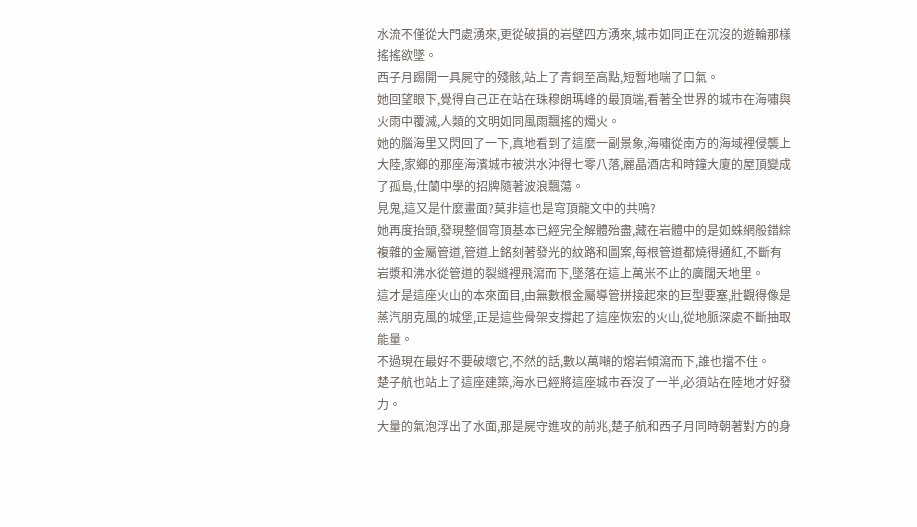水流不僅從大門處湧來,更從破損的岩壁四方湧來,城市如同正在沉沒的遊輪那樣搖搖欲墜。
西子月踢開一具屍守的殘骸,站上了青銅至高點,短暫地喘了口氣。
她回望眼下,覺得自己正在站在珠穆朗瑪峰的最頂端,看著全世界的城市在海嘯與火雨中覆滅,人類的文明如同風雨飄搖的燭火。
她的腦海里又閃回了一下,真地看到了這麼一副景象,海嘯從南方的海域裡侵襲上大陸,家鄉的那座海濱城市被洪水沖得七零八落,麗晶酒店和時鐘大廈的屋頂變成了孤島,仕蘭中學的招牌隨著波浪飄蕩。
見鬼,這又是什麼畫面?莫非這也是穹頂龍文中的共鳴?
她再度抬頭,發現整個穹頂基本已經完全解體殆盡,藏在岩體中的是如蛛網般錯綜複雜的金屬管道,管道上銘刻著發光的紋路和圖案,每根管道都燒得通紅,不斷有岩漿和沸水從管道的裂縫裡飛瀉而下,墜落在這上萬米不止的廣闊天地里。
這才是這座火山的本來面目,由無數根金屬導管拼接起來的巨型要塞,壯觀得像是蒸汽朋克風的城堡,正是這些骨架支撐起了這座恢宏的火山,從地脈深處不斷抽取能量。
不過現在最好不要破壞它,不然的話,數以萬噸的熔岩傾瀉而下,誰也擋不住。
楚子航也站上了這座建築,海水已經將這座城市吞沒了一半,必須站在陸地才好發力。
大量的氣泡浮出了水面,那是屍守進攻的前兆,楚子航和西子月同時朝著對方的身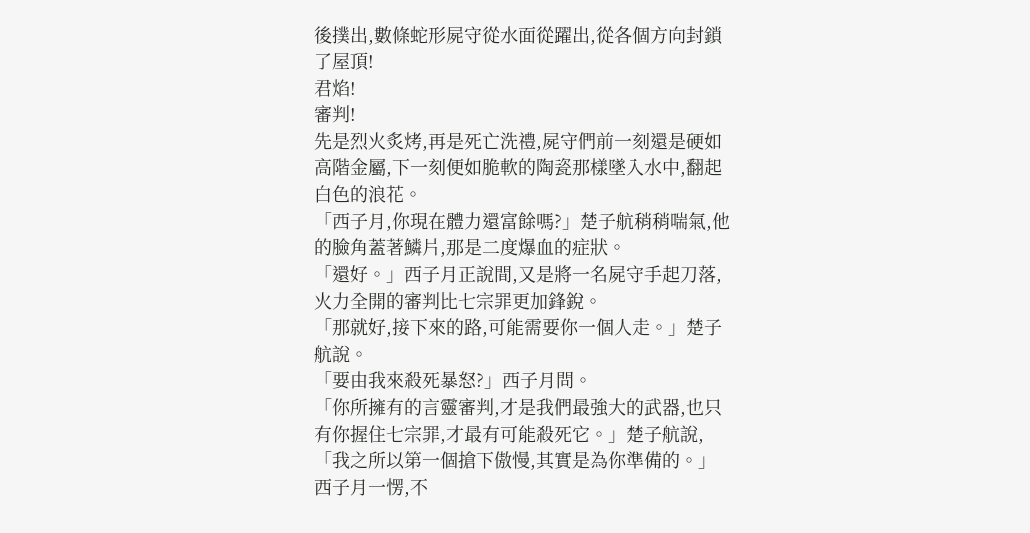後撲出,數條蛇形屍守從水面從躍出,從各個方向封鎖了屋頂!
君焰!
審判!
先是烈火炙烤,再是死亡洗禮,屍守們前一刻還是硬如高階金屬,下一刻便如脆軟的陶瓷那樣墜入水中,翻起白色的浪花。
「西子月,你現在體力還富餘嗎?」楚子航稍稍喘氣,他的臉角蓋著鱗片,那是二度爆血的症狀。
「還好。」西子月正說間,又是將一名屍守手起刀落,火力全開的審判比七宗罪更加鋒銳。
「那就好,接下來的路,可能需要你一個人走。」楚子航說。
「要由我來殺死暴怒?」西子月問。
「你所擁有的言靈審判,才是我們最強大的武器,也只有你握住七宗罪,才最有可能殺死它。」楚子航說,「我之所以第一個搶下傲慢,其實是為你準備的。」
西子月一愣,不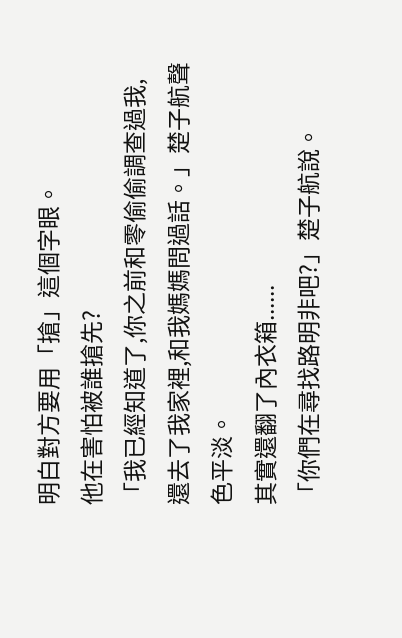明白對方要用「搶」這個字眼。
他在害怕被誰搶先?
「我已經知道了,你之前和零偷偷調查過我,還去了我家裡,和我媽媽問過話。」楚子航聲色平淡。
其實還翻了內衣箱......
「你們在尋找路明非吧?」楚子航說。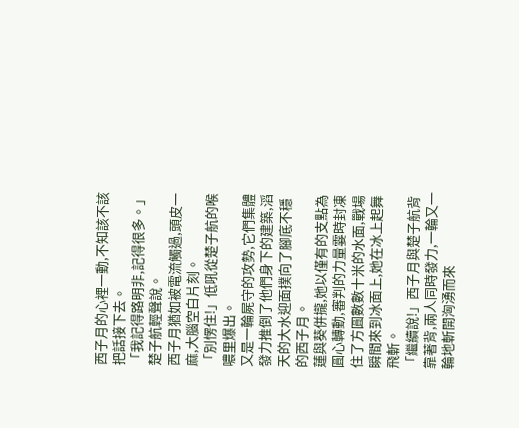西子月的心裡一動,不知該不該把話接下去。
「我記得路明非,記得很多。」楚子航輕聲說。
西子月猶如被電流觸過,頭皮一麻,大腦空白片刻。
「別愣住!」低吼從楚子航的喉噥里爆出。
又是一輪屍守的攻勢,它們集體發力推倒了他們身下的建築,滔天的大水迎面撲向了腳底不穩的西子月。
蓮與葵併攏,她以僅有的支點為圓心轉動,審判的力量霎時封凍住了方圓數數十米的水面,戰場瞬間來到冰面上,她在冰上起舞飛斬。
「繼續說!」西子月與楚子航背靠著背,兩人同時發力,一輪又一輪地斬開洶湧而來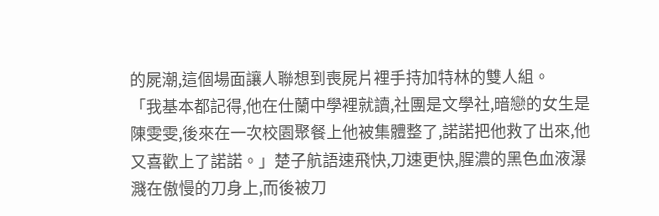的屍潮,這個場面讓人聯想到喪屍片裡手持加特林的雙人組。
「我基本都記得,他在仕蘭中學裡就讀,社團是文學社,暗戀的女生是陳雯雯,後來在一次校園聚餐上他被集體整了,諾諾把他救了出來,他又喜歡上了諾諾。」楚子航語速飛快,刀速更快,腥濃的黑色血液瀑濺在傲慢的刀身上,而後被刀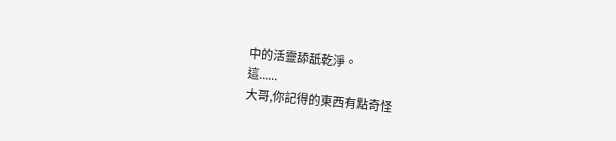中的活靈舔舐乾淨。
這......
大哥,你記得的東西有點奇怪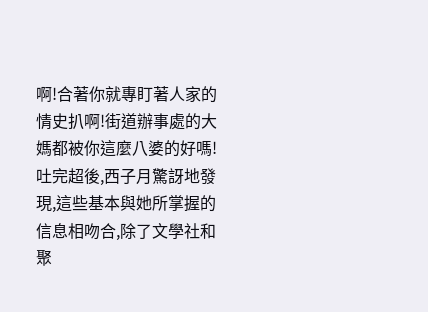啊!合著你就專盯著人家的情史扒啊!街道辦事處的大媽都被你這麼八婆的好嗎!
吐完超後,西子月驚訝地發現,這些基本與她所掌握的信息相吻合,除了文學社和聚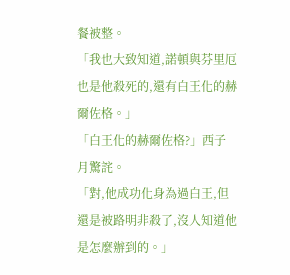餐被整。
「我也大致知道,諾頓與芬里厄也是他殺死的,還有白王化的赫爾佐格。」
「白王化的赫爾佐格?」西子月驚詫。
「對,他成功化身為過白王,但還是被路明非殺了,沒人知道他是怎麼辦到的。」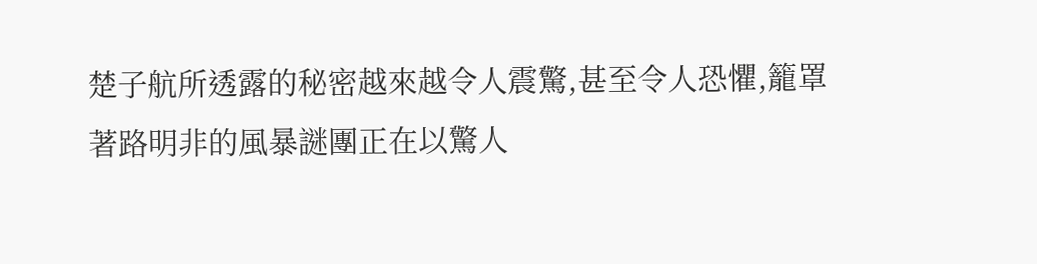楚子航所透露的秘密越來越令人震驚,甚至令人恐懼,籠罩著路明非的風暴謎團正在以驚人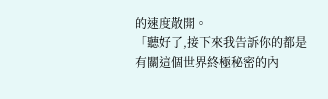的速度散開。
「聽好了,接下來我告訴你的都是有關這個世界終極秘密的內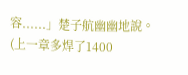容......」楚子航幽幽地說。
(上一章多焊了1400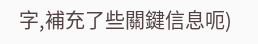字,補充了些關鍵信息呃)